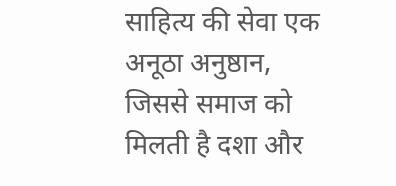साहित्य की सेवा एक अनूठा अनुष्ठान, जिससे समाज को मिलती है दशा और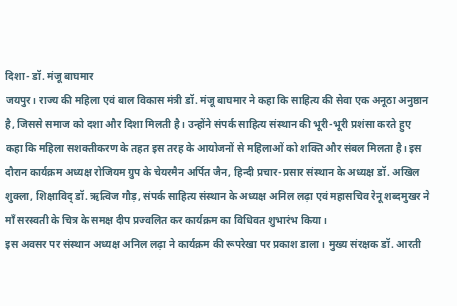दिशा- डॉ. मंजू बाघमार
जयपुर। राज्य की महिला एवं बाल विकास मंत्री डॉ. मंजू बाघमार ने कहा कि साहित्य की सेवा एक अनूठा अनुष्ठान है, जिससे समाज को दशा और दिशा मिलती है। उन्होंने संपर्क साहित्य संस्थान की भूरी-भूरी प्रशंसा करते हुए कहा कि महिला सशक्तीकरण के तहत इस तरह के आयोजनों से महिलाओं को शक्ति और संबल मिलता है। इस दौरान कार्यक्रम अध्यक्ष रोजियम ग्रुप के चेयरमैन अर्पित जैन, हिन्दी प्रचार-प्रसार संस्थान के अध्यक्ष डॉ. अखिल शुक्ला, शिक्षाविद् डॉ. ऋत्विज गौड़, संपर्क साहित्य संस्थान के अध्यक्ष अनिल लढ़ा एवं महासचिव रेनू शब्दमुखर ने माँ सरस्वती के चित्र के समक्ष दीप प्रज्वलित कर कार्यक्रम का विधिवत शुभारंभ किया।
इस अवसर पर संस्थान अध्यक्ष अनिल लढ़ा ने कार्यक्रम की रूपरेखा पर प्रकाश डाला। मुख्य संरक्षक डॉ. आरती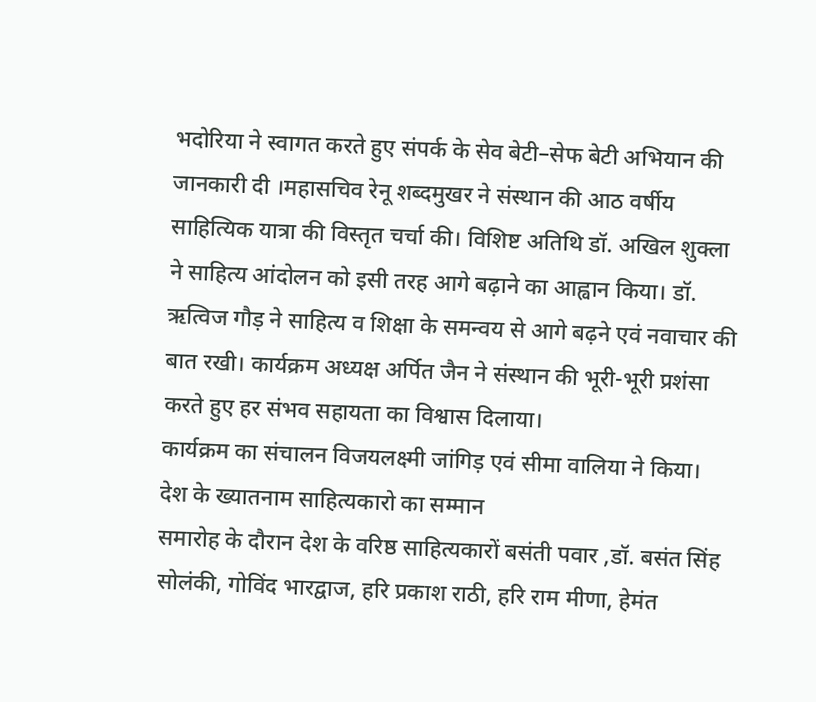भदोरिया ने स्वागत करते हुए संपर्क के सेव बेटी–सेफ बेटी अभियान की जानकारी दी ।महासचिव रेनू शब्दमुखर ने संस्थान की आठ वर्षीय साहित्यिक यात्रा की विस्तृत चर्चा की। विशिष्ट अतिथि डॉ. अखिल शुक्ला ने साहित्य आंदोलन को इसी तरह आगे बढ़ाने का आह्वान किया। डॉ. ऋत्विज गौड़ ने साहित्य व शिक्षा के समन्वय से आगे बढ़ने एवं नवाचार की बात रखी। कार्यक्रम अध्यक्ष अर्पित जैन ने संस्थान की भूरी-भूरी प्रशंसा करते हुए हर संभव सहायता का विश्वास दिलाया।
कार्यक्रम का संचालन विजयलक्ष्मी जांगिड़ एवं सीमा वालिया ने किया।
देश के ख्यातनाम साहित्यकारो का सम्मान
समारोह के दौरान देश के वरिष्ठ साहित्यकारों बसंती पवार ,डॉ. बसंत सिंह सोलंकी, गोविंद भारद्वाज, हरि प्रकाश राठी, हरि राम मीणा, हेमंत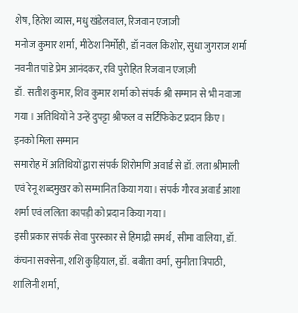शेष, हितेश व्यास, मधु खंडेलवाल, रिजवान एजाजी
मनोज कुमार शर्मा, मीठेश निर्मोही, डॉ नवल किशोर, सुधा जुगराज शर्मा नवनीत पांडे प्रेम आनंदकर, रवि पुरोहित रिजवान एजाज़ी
डॉ. सतीश कुमार, शिव कुमार शर्मा को संपर्क श्री सम्मान से भी नवाजा गया । अतिथियों ने उन्हें दुपट्टा श्रीफल व सर्टिफिकेट प्रदान किए ।
इनको मिला सम्मान
समारोह में अतिथियों द्वारा संपर्क शिरोमणि अवार्ड से डॉ. लता श्रीमाली एवं रेनू शब्दमुखर को सम्मानित किया गया। संपर्क गौरव अवार्ड आशा शर्मा एवं ललिता कापड़ी को प्रदान किया गया।
इसी प्रकार संपर्क सेवा पुरस्कार से हिमाद्री समर्थ, सीमा वालिया, डॉ. कंचना सक्सेना, शशि कुड़ियाल, डॉ. बबीता वर्मा, सुनीता त्रिपाठी, शालिनी शर्मा,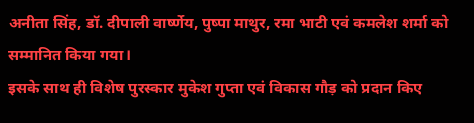अनीता सिंह, डॉ. दीपाली वार्ष्णेय, पुष्पा माथुर, रमा भाटी एवं कमलेश शर्मा को सम्मानित किया गया।
इसके साथ ही विशेष पुरस्कार मुकेश गुप्ता एवं विकास गौड़ को प्रदान किए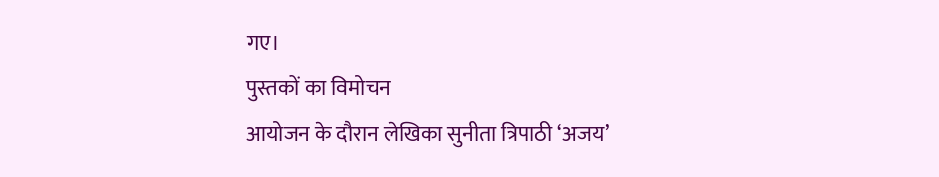गए।
पुस्तकों का विमोचन
आयोजन के दौरान लेखिका सुनीता त्रिपाठी ‘अजय’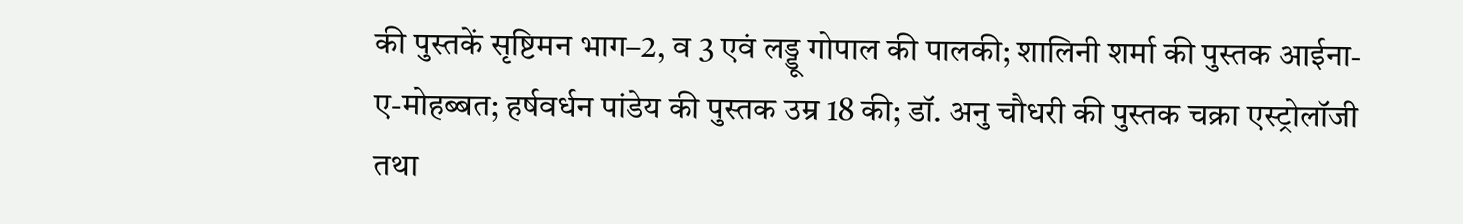की पुस्तकें सृष्टिमन भाग–2, व 3 एवं लड्डू गोपाल की पालकी; शालिनी शर्मा की पुस्तक आईना-ए-मोहब्बत; हर्षवर्धन पांडेय की पुस्तक उम्र 18 की; डॉ. अनु चौधरी की पुस्तक चक्रा एस्ट्रोलॉजी तथा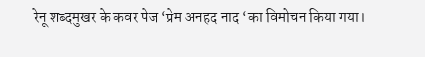रेनू शब्दमुखर के कवर पेज ‘प्रेम अनहद नाद ‘का विमोचन किया गया।